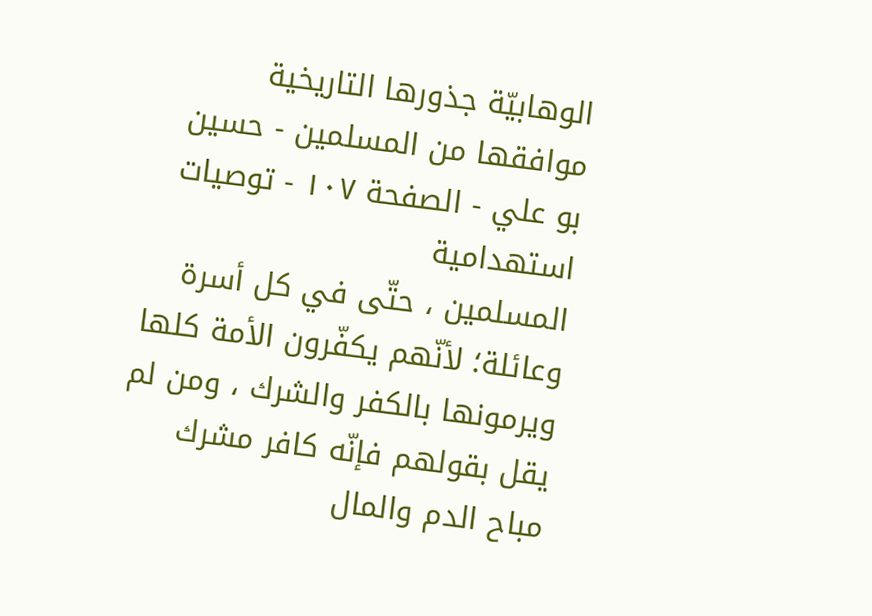الوهابيّة جذورها التاريخية موافقها من المسلمين - حسين بو علي - الصفحة ١٠٧ - توصيات استهدامية
المسلمين ، حتّى في كل أسرة وعائلة؛ لأنّهم يكفّرون الأمة كلها ويرمونها بالكفر والشرك ، ومن لم يقل بقولهم فإنّه كافر مشرك مباح الدم والمال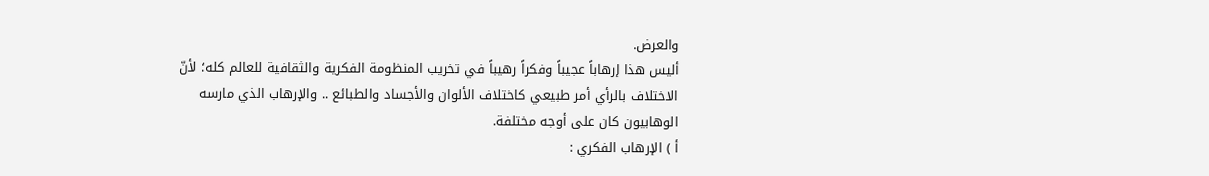والعرض.
أليس هذا إرهاباً عجيباً وفكراً رهيباً في تخريب المنظومة الفكرية والثقافية للعالم كله؛ لأنّ الاختلاف بالرأي أمر طبيعي كاختلاف الألوان والأجساد والطبائع .. والإرهاب الذي مارسه الوهابيون كان على أوجه مختلفة.
أ ) الإرهاب الفكري :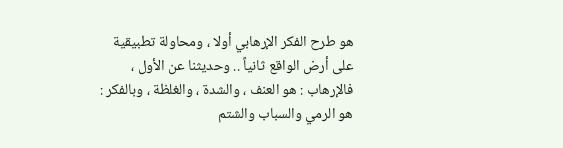هو طرح الفكر الإرهابي أولا ، ومحاولة تطبيقية على أرض الواقع ثانياً .. وحديثنا عن الأول ، فالإرهاب : هو العنف ، والشدة ، والغلظة ، وبالفكر : هو الرمي والسباب والشتم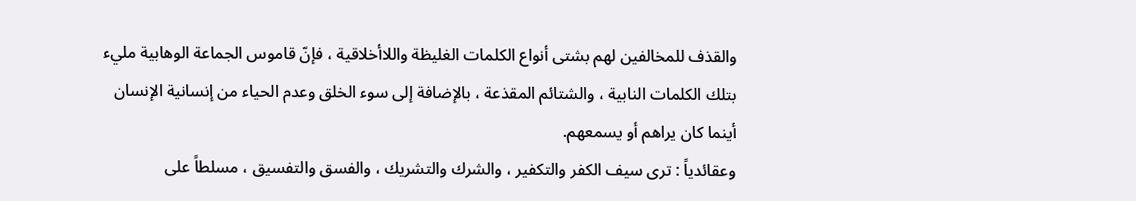والقذف للمخالفين لهم بشتى أنواع الكلمات الغليظة واللاأخلاقية ، فإنّ قاموس الجماعة الوهابية مليء بتلك الكلمات النابية ، والشتائم المقذعة ، بالإضافة إلى سوء الخلق وعدم الحياء من إنسانية الإنسان أينما كان يراهم أو يسمعهم.
وعقائدياً : ترى سيف الكفر والتكفير ، والشرك والتشريك ، والفسق والتفسيق ، مسلطاً على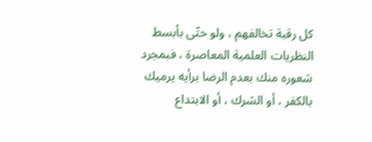كل رقبة تخالفهم ، ولو حتّى بأبسط النظريات العلمية المعاصرة ، فبمجرد شعوره منك بعدم الرضا برأيه يرميك بالكفر ، أو الشرك ، أو الابتداع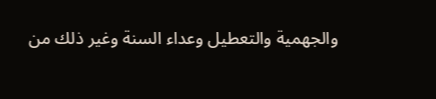والجهمية والتعطيل وعداء السنة وغير ذلك من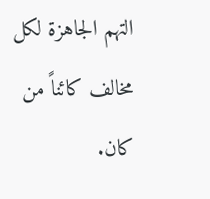التهم الجاهزة لكل مخالف كائناً من كان.